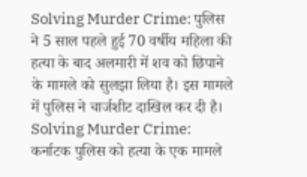Solving Murder Crime: पुलिस ने 5 साल पहले हुई 70 वर्षीय महिला की हत्या के बाद अलमारी में शव को छिपाने के मामले को सुलझा लिया है। इस मामले में पुलिस ने चार्जशीट दाखिल कर दी है।
Solving Murder Crime: कर्नाटक पुलिस को हत्या के एक मामले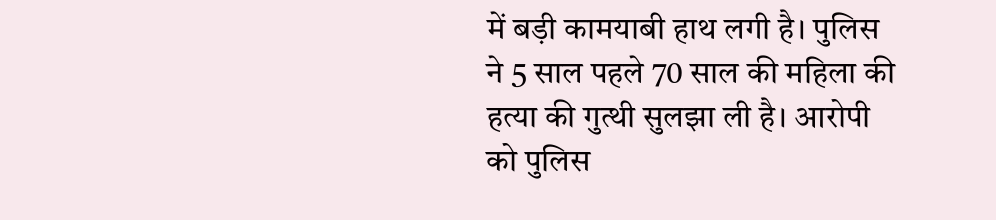में बड़ी कामयाबी हाथ लगी है। पुलिस ने 5 साल पहले 70 साल की महिला की हत्या की गुत्थी सुलझा ली है। आरोपी को पुलिस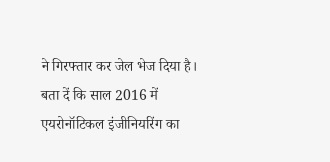ने गिरफ्तार कर जेल भेज दिया है। बता दें कि साल 2016 में एयरोनॉटिकल इंजीनियरिंग का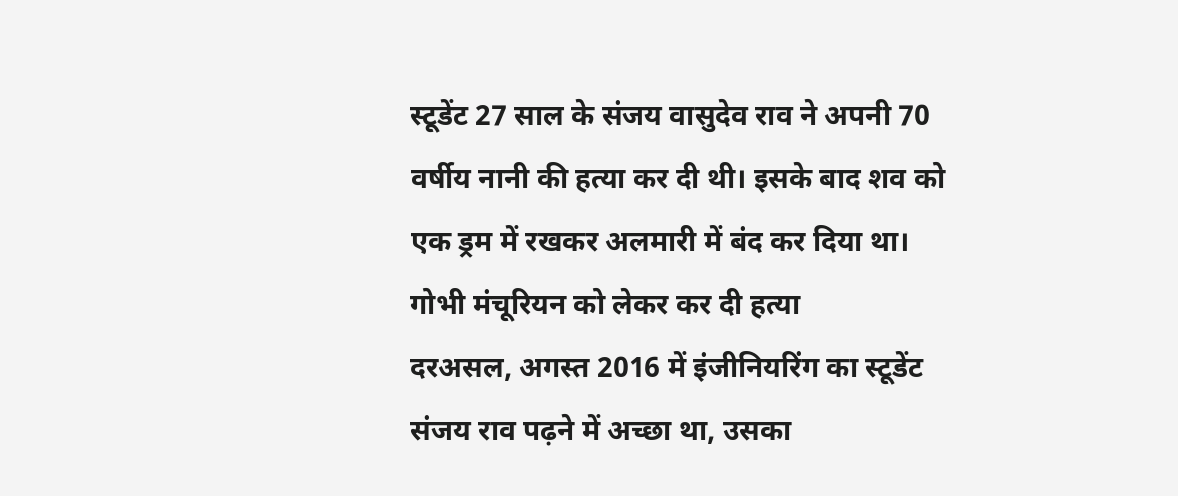स्टूडेंट 27 साल के संजय वासुदेव राव ने अपनी 70 वर्षीय नानी की हत्या कर दी थी। इसके बाद शव को एक ड्रम में रखकर अलमारी में बंद कर दिया था।
गोभी मंचूरियन को लेकर कर दी हत्या
दरअसल, अगस्त 2016 में इंजीनियरिंग का स्टूडेंट संजय राव पढ़ने में अच्छा था, उसका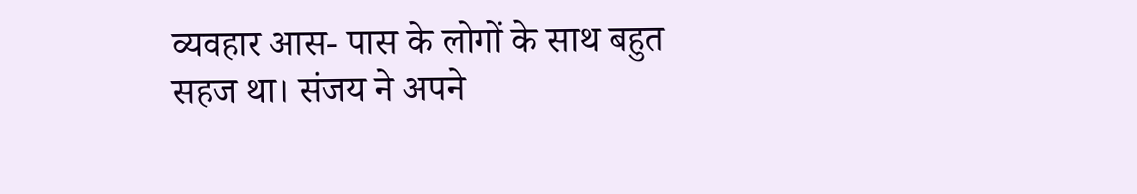व्यवहार आस- पास के लोगों के साथ बहुत सहज था। संजय ने अपने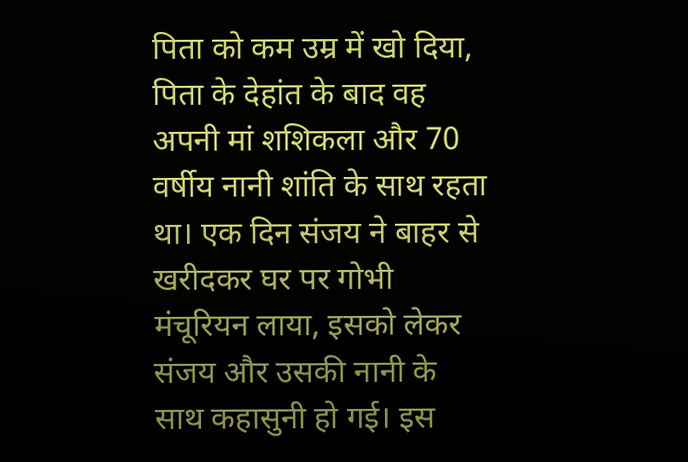पिता को कम उम्र में खो दिया, पिता के देहांत के बाद वह अपनी मां शशिकला और 70 वर्षीय नानी शांति के साथ रहता था। एक दिन संजय ने बाहर से खरीदकर घर पर गोभी मंचूरियन लाया, इसको लेकर संजय और उसकी नानी के साथ कहासुनी हो गई। इस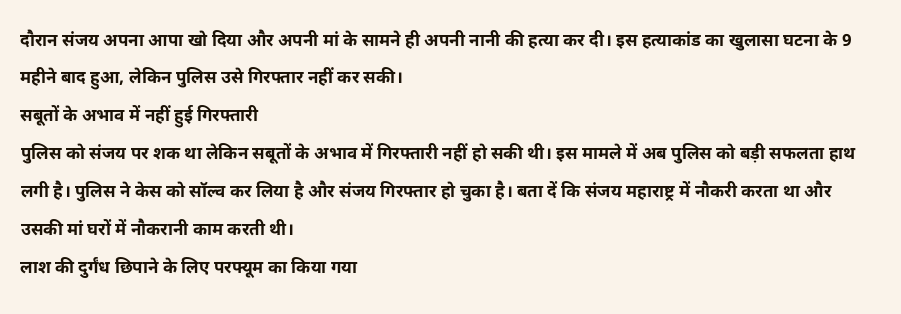दौरान संजय अपना आपा खो दिया और अपनी मां के सामने ही अपनी नानी की हत्या कर दी। इस हत्याकांड का खुलासा घटना के 9 महीने बाद हुआ, लेकिन पुलिस उसे गिरफ्तार नहीं कर सकी।
सबूतों के अभाव में नहीं हुई गिरफ्तारी
पुलिस को संजय पर शक था लेकिन सबूतों के अभाव में गिरफ्तारी नहीं हो सकी थी। इस मामले में अब पुलिस को बड़ी सफलता हाथ लगी है। पुलिस ने केस को सॉल्व कर लिया है और संजय गिरफ्तार हो चुका है। बता दें कि संजय महाराष्ट्र में नौकरी करता था और उसकी मां घरों में नौकरानी काम करती थी।
लाश की दुर्गंध छिपाने के लिए परफ्यूम का किया गया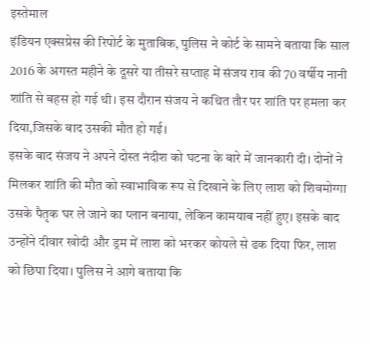इस्तेमाल
इंडियन एक्सप्रेस की रिपोर्ट के मुताबिक, पुलिस ने कोर्ट के सामने बताया कि साल 2016 के अगस्त महीने के दूसरे या तीसरे सप्ताह में संजय राव की 70 वर्षीय नानी शांति से बहस हो गई थी। इस दौरान संजय ने कथित तौर पर शांति पर हमला कर दिया,जिसके बाद उसकी मौत हो गई।
इसके बाद संजय ने अपने दोस्त नंदीश को घटना के बारे में जानकारी दी। दोनों ने मिलकर शांति की मौत को स्वाभाविक रूप से दिखाने के लिए लाश को शिवमोग्गा उसके पैतृक घर ले जाने का प्लान बनाया, लेकिन कामयाब नहीं हुए। इसके बाद उन्होंने दीवार खोदी और ड्रम में लाश को भरकर कोयले से ढक दिया फिर, लाश को छिपा दिया। पुलिस ने आगे बताया कि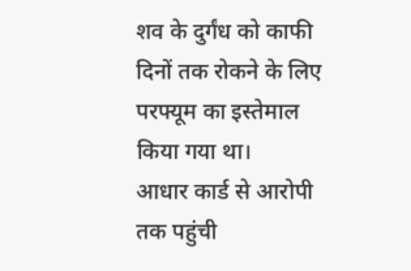शव के दुर्गंध को काफी दिनों तक रोकने के लिए परफ्यूम का इस्तेमाल किया गया था।
आधार कार्ड से आरोपी तक पहुंची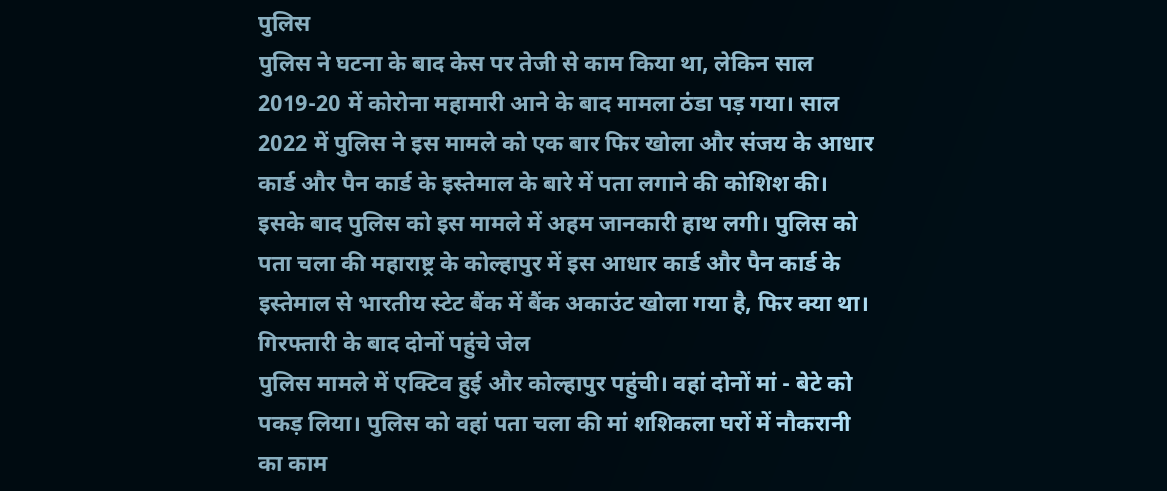पुलिस
पुलिस ने घटना के बाद केस पर तेजी से काम किया था, लेकिन साल 2019-20 में कोरोना महामारी आने के बाद मामला ठंडा पड़ गया। साल 2022 में पुलिस ने इस मामले को एक बार फिर खोला और संजय के आधार कार्ड और पैन कार्ड के इस्तेमाल के बारे में पता लगाने की कोशिश की। इसके बाद पुलिस को इस मामले में अहम जानकारी हाथ लगी। पुलिस को पता चला की महाराष्ट्र के कोल्हापुर में इस आधार कार्ड और पैन कार्ड के इस्तेमाल से भारतीय स्टेट बैंक में बैंक अकाउंट खोला गया है, फिर क्या था।
गिरफ्तारी के बाद दोनों पहुंचे जेल
पुलिस मामले में एक्टिव हुई और कोल्हापुर पहुंची। वहां दोनों मां - बेटे को पकड़ लिया। पुलिस को वहां पता चला की मां शशिकला घरों में नौकरानी का काम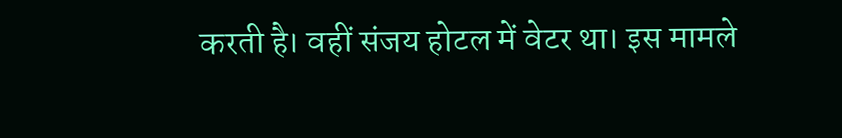करती है। वहीं संजय होटल में वेटर था। इस मामले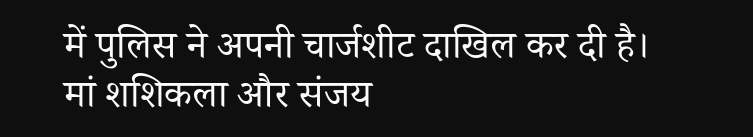में पुलिस ने अपनी चार्जशीट दाखिल कर दी है। मां शशिकला और संजय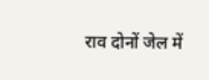राव दोनों जेल में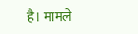है। मामले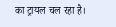का ट्रायल चल रहा है।